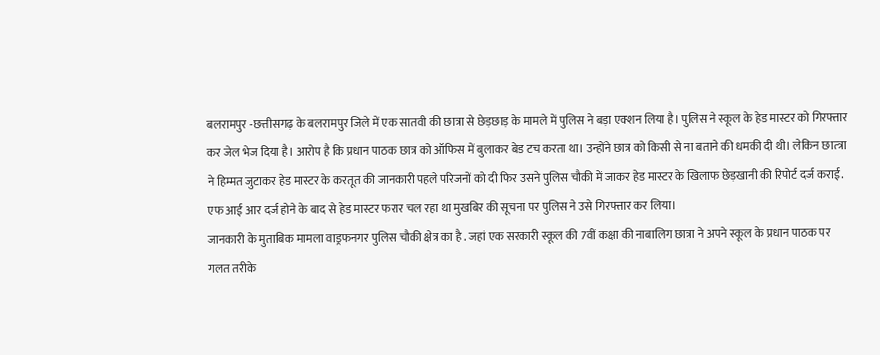बलरामपुर -छत्तीसगढ़ के बलरामपुर जिले में एक सातवी की छात्रा से छेड़छाड़ के मामले में पुलिस ने बड़ा एक्शन लिया है। पुलिस ने स्कूल के हेड मास्टर को गिरफ्तार कर जेल भेज दिया है। आरोप है कि प्रधान पाठक छात्र को ऑफिस में बुलाकर बेड टच करता था। उन्होंने छात्र को किसी से ना बताने की धमकी दी थी। लेकिन छात्त्रा ने हिम्मत जुटाकर हेड मास्टर के करतूत की जानकारी पहले परिजनों को दी फिर उसने पुलिस चौकी में जाकर हेड मास्टर के खिलाफ छेड़खानी की रिपोर्ट दर्ज कराई. एफ आई आर दर्ज होने के बाद से हेड मास्टर फरार चल रहा था मुखबिर की सूचना पर पुलिस ने उसे गिरफ्तार कर लिया।
जानकारी के मुताबिक मामला वाड्रफनगर पुलिस चौकी क्षेत्र का है . जहां एक सरकारी स्कूल की 7वीं कक्षा की नाबालिग छात्रा ने अपने स्कूल के प्रधान पाठक पर गलत तरीके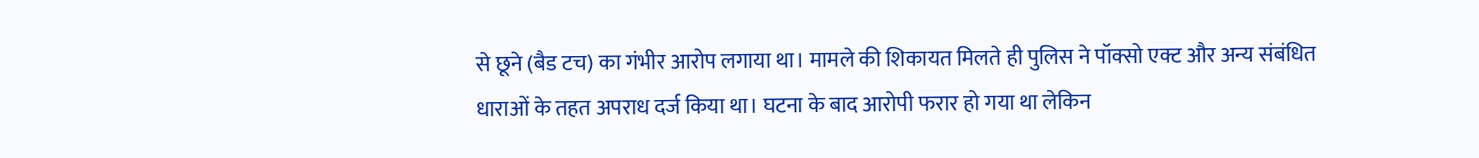से छूने (बैड टच) का गंभीर आरोप लगाया था। मामले की शिकायत मिलते ही पुलिस ने पॉक्सो एक्ट और अन्य संबंधित धाराओं के तहत अपराध दर्ज किया था। घटना के बाद आरोपी फरार हो गया था लेकिन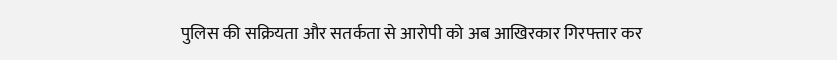पुलिस की सक्रियता और सतर्कता से आरोपी को अब आखिरकार गिरफ्तार कर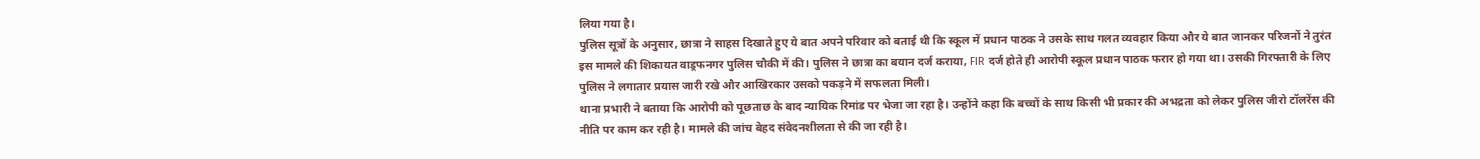लिया गया है।
पुलिस सूत्रों के अनुसार, छात्रा ने साहस दिखाते हुए ये बात अपने परिवार को बताई थी कि स्कूल में प्रधान पाठक ने उसके साथ गलत व्यवहार किया और ये बात जानकर परिजनों ने तुरंत इस मामले की शिकायत वाड्रफनगर पुलिस चौकी में की। पुलिस ने छात्रा का बयान दर्ज कराया, FIR दर्ज होते ही आरोपी स्कूल प्रधान पाठक फरार हो गया था। उसकी गिरफ्तारी के लिए पुलिस ने लगातार प्रयास जारी रखे और आखिरकार उसको पकड़ने में सफलता मिली।
थाना प्रभारी ने बताया कि आरोपी को पूछताछ के बाद न्यायिक रिमांड पर भेजा जा रहा है। उन्होंने कहा कि बच्चों के साथ किसी भी प्रकार की अभद्रता को लेकर पुलिस जीरो टॉलरेंस की नीति पर काम कर रही है। मामले की जांच बेहद संवेदनशीलता से की जा रही है।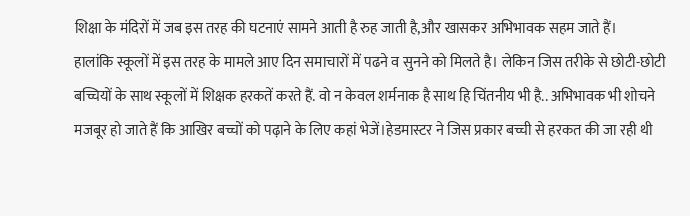शिक्षा के मंदिरों में जब इस तरह की घटनाएं सामने आती है रुह जाती है,और खासकर अभिभावक सहम जाते हैं।
हालांकि स्कूलों में इस तरह के मामले आए दिन समाचारों में पढने व सुनने को मिलते है। लेकिन जिस तरीके से छोटी-छोटी बच्चियों के साथ स्कूलों में शिक्षक हरकतें करते हैं. वो न केवल शर्मनाक है साथ हि चिंतनीय भी है.. अभिभावक भी शोचने मजबूर हो जाते हैं कि आखिर बच्चों को पढ़ाने के लिए कहां भेजें।हेडमास्टर ने जिस प्रकार बच्ची से हरकत की जा रही थी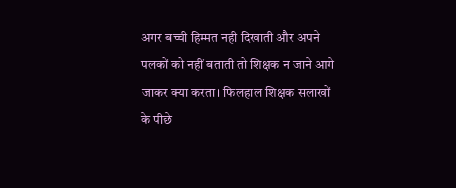अगर बच्ची हिम्मत नही दिखाती और अपने पलकों को नहीं बताती तो शिक्षक न जाने आगे जाकर क्या करता। फिलहाल शिक्षक सलाखों के पीछे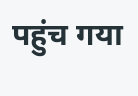पहुंच गया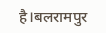है।बलरामपुर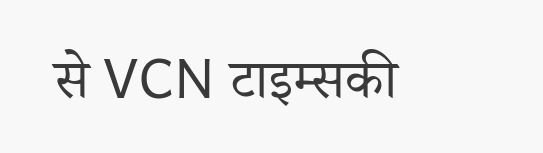से VCN टाइम्सकी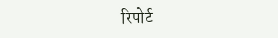रिपोर्ट